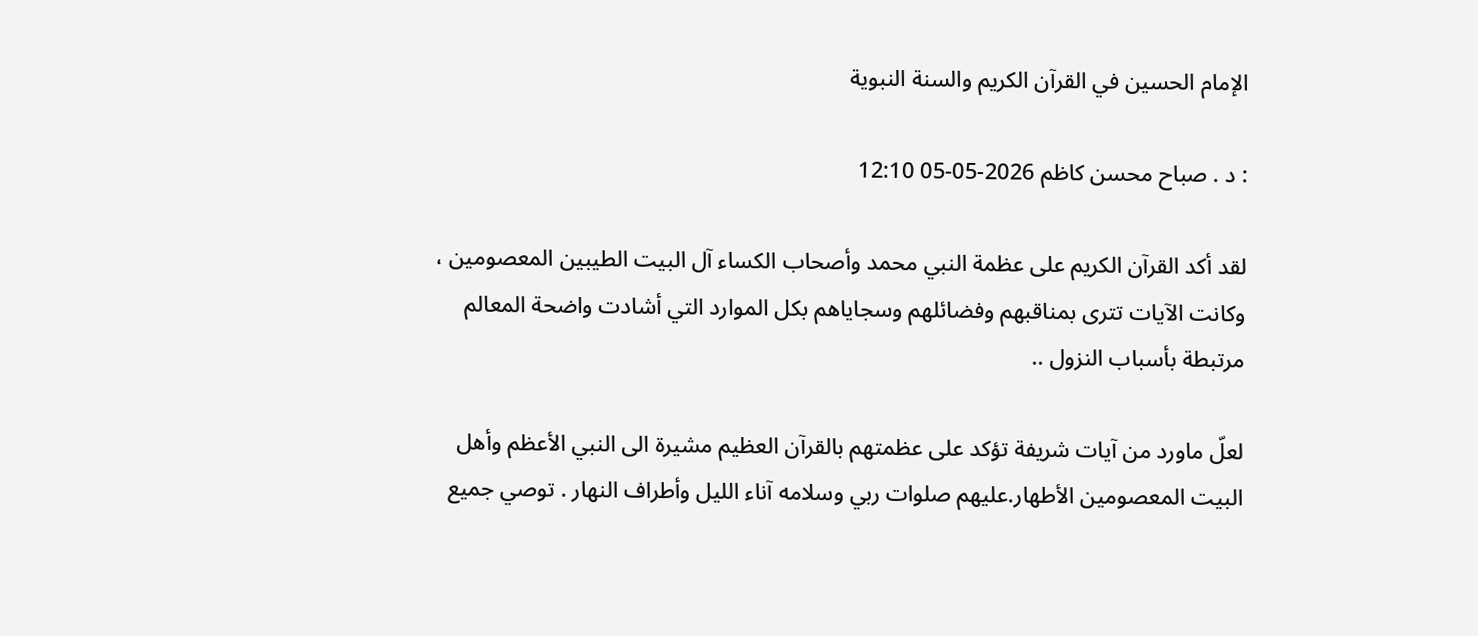الإمام الحسين في القرآن الكريم والسنة النبوية

: د . صباح محسن كاظم 2026-05-05 12:10

لقد أكد القرآن الكريم على عظمة النبي محمد وأصحاب الكساء آل البيت الطيبين المعصومين ، وكانت الآيات تترى بمناقبهم وفضائلهم وسجاياهم بكل الموارد التي أشادت واضحة المعالم مرتبطة بأسباب النزول ..

لعلّ ماورد من آيات شريفة تؤكد على عظمتهم بالقرآن العظيم مشيرة الى النبي الأعظم وأهل البيت المعصومين الأطهار.عليهم صلوات ربي وسلامه آناء الليل وأطراف النهار . توصي جميع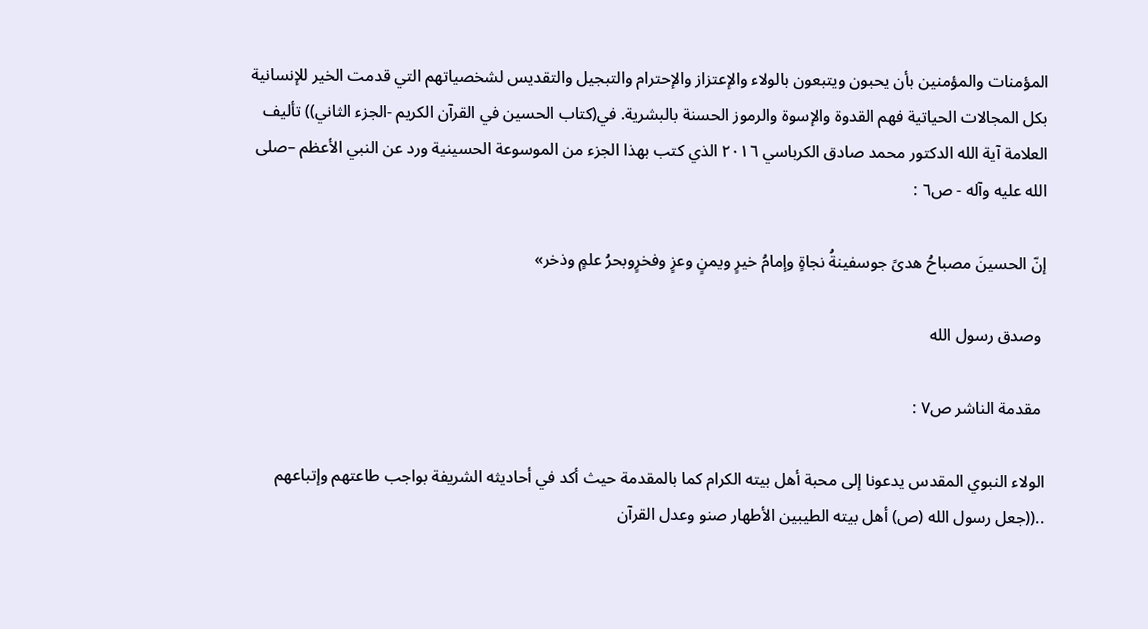المؤمنات والمؤمنين بأن يحبون ويتبعون بالولاء والإعتزاز والإحترام والتبجيل والتقديس لشخصياتهم التي قدمت الخير للإنسانية بكل المجالات الحياتية فهم القدوة والإسوة والرموز الحسنة بالبشرية. في(كتاب الحسين في القرآن الكريم -الجزء الثاني)) تأليف العلامة آية الله الدكتور محمد صادق الكرباسي ٢٠١٦ الذي كتب بهذا الجزء من الموسوعة الحسينية ورد عن النبي الأعظم –صلى الله عليه وآله - ص٦ :

إنّ الحسينَ مصباحُ هدىً جوسفينةُ نجاةٍ وإمامُ خيرٍ ويمنٍ وعزٍ وفخرٍوبحرُ علمٍ وذخر»

 وصدق رسول الله

 مقدمة الناشر ص٧ :

الولاء النبوي المقدس يدعونا إلى محبة أهل بيته الكرام كما بالمقدمة حيث أكد في أحاديثه الشريفة بواجب طاعتهم وإتباعهم ..((جعل رسول الله (ص) أهل بيته الطيبين الأطهار صنو وعدل القرآن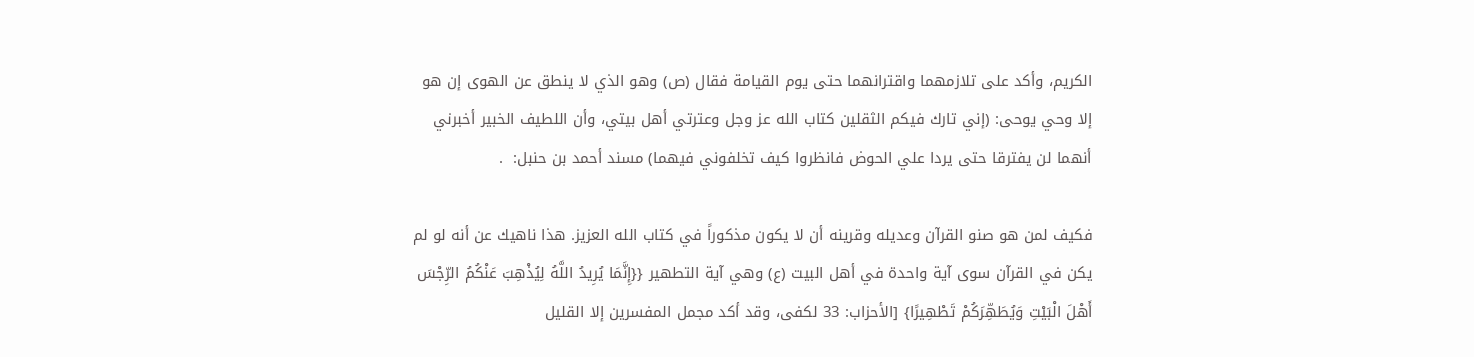الكريم، وأكد على تلازمهما واقترانهما حتى يوم القيامة فقال (ص) وهو الذي لا ينطق عن الهوى إن هو إلا وحي يوحى: (إني تارك فيكم الثقلين كتاب الله عز وجل وعترتي أهل بيتي، وأن اللطيف الخبير أخبرني أنهما لن يفترقا حتى يردا علي الحوض فانظروا كيف تخلفوني فيهما) مسند أحمد بن حنبل:  .

فكيف لمن هو صنو القرآن وعديله وقرينه أن لا يكون مذكوراً في كتاب الله العزيز. هذا ناهيك عن أنه لو لم يكن في القرآن سوى آية واحدة في أهل البيت (ع) وهي آية التطهير {{إِنَّمَا يُرِيدُ اللَّهُ لِيُذْهِبَ عَنْكُمُ الرِّجْسَ أَهْلَ الْبَيْتِ وَيُطَهِّرَكُمْ تَطْهِيرًا} [الأحزاب: 33 لكفى، وقد أكد مجمل المفسرين إلا القليل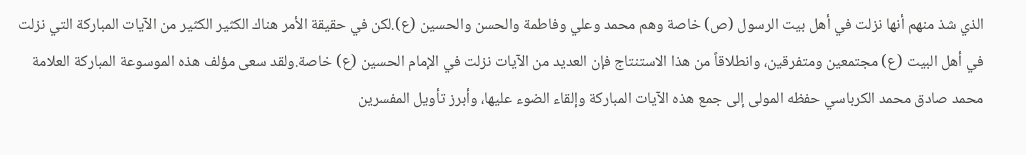الذي شذ منهم أنها نزلت في أهل بيت الرسول (ص) خاصة وهم محمد وعلي وفاطمة والحسن والحسين (ع).لكن في حقيقة الأمر هناك الكثير الكثير من الآيات المباركة التي نزلت في أهل البيت (ع) مجتمعين ومتفرقين، وانطلاقاً من هذا الاستنتاج فإن العديد من الآيات نزلت في الإمام الحسين (ع) خاصة.ولقد سعى مؤلف هذه الموسوعة المباركة العلامة محمد صادق محمد الكرباسي حفظه المولى إلى جمع هذه الآيات المباركة وإلقاء الضوء عليها، وأبرز تأويل المفسرين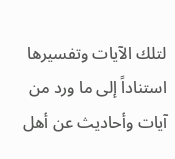لتلك الآيات وتفسيرها استناداً إلى ما ورد من آيات وأحاديث عن أهل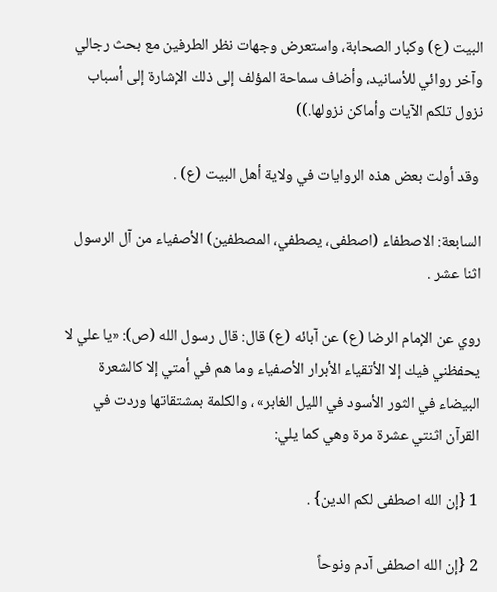البيت (ع) وكبار الصحابة، واستعرض وجهات نظر الطرفين مع بحث رجالي وآخر روائي للأسانيد، وأضاف سماحة المؤلف إلى ذلك الإشارة إلى أسباب نزول تلكم الآيات وأماكن نزولها.))

 وقد أولت بعض هذه الروايات في ولاية أهل البيت (ع) .

السابعة: الاصطفاء (اصطفى، يصطفي، المصطفين) الأصفياء من آل الرسول اثنا عشر .

روي عن الإمام الرضا (ع) عن آبائه (ع) قال: قال رسول الله (ص): «يا علي لا يحفظني فيك إلا الأتقياء الأبرار الأصفياء وما هم في أمتي إلا كالشعرة البيضاء في الثور الأسود في الليل الغابر» ، والكلمة بمشتقاتها وردت في القرآن اثنتي عشرة مرة وهي كما يلي:

1 {إن الله اصطفى لكم الدين} .

2 {إن الله اصطفى آدم ونوحاً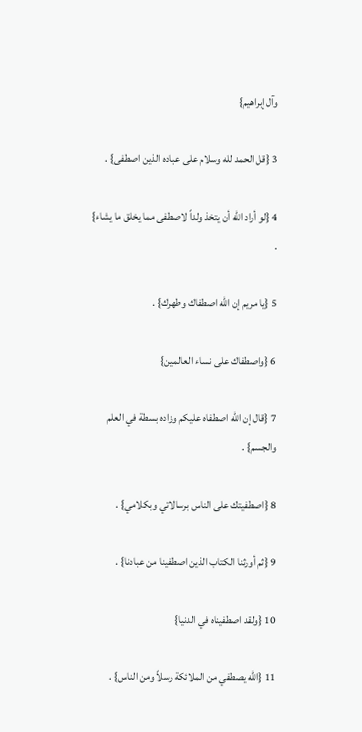وآل إبراهيم}

3 {قل الحمد لله وسلام على عباده الذين اصطفى} .

4 {لو أراد الله أن يتخذ ولداً لاصطفى مما يخلق ما يشاء} .

5 {يا مريم إن الله اصطفاك وطهرك} .

6 {واصطفاك على نساء العالمين}

7 {قال إن الله اصطفاه عليكم وزاده بسطة في العلم والجسم} .

8 {اصطفيتك على الناس برسالاتي وبكلامي} .

9 {ثم أورثنا الكتاب الذين اصطفينا من عبادنا} .

10 {ولقد اصطفيناه في الدنيا}

11 {الله يصطفي من الملائكة رسلاً ومن الناس} .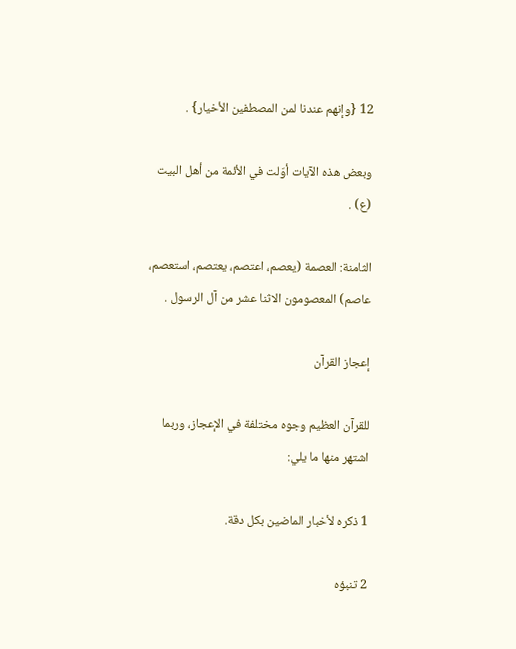12 {وإنهم عندنا لمن المصطفين الأخيار} .

وبعض هذه الآيات أوّلت في الأئمة من أهل البيت (ع) .

الثامنة: العصمة (يعصم، اعتصم، يعتصم، استعصم، عاصم) المعصومون الاثنا عشر من آل الرسول .

إعجاز القرآن

للقرآن العظيم وجوه مختلفة في الإعجاز، وربما اشتهر منها ما يلي:

1 ذكره لأخبار الماضين بكل دقة.

2 تنبؤه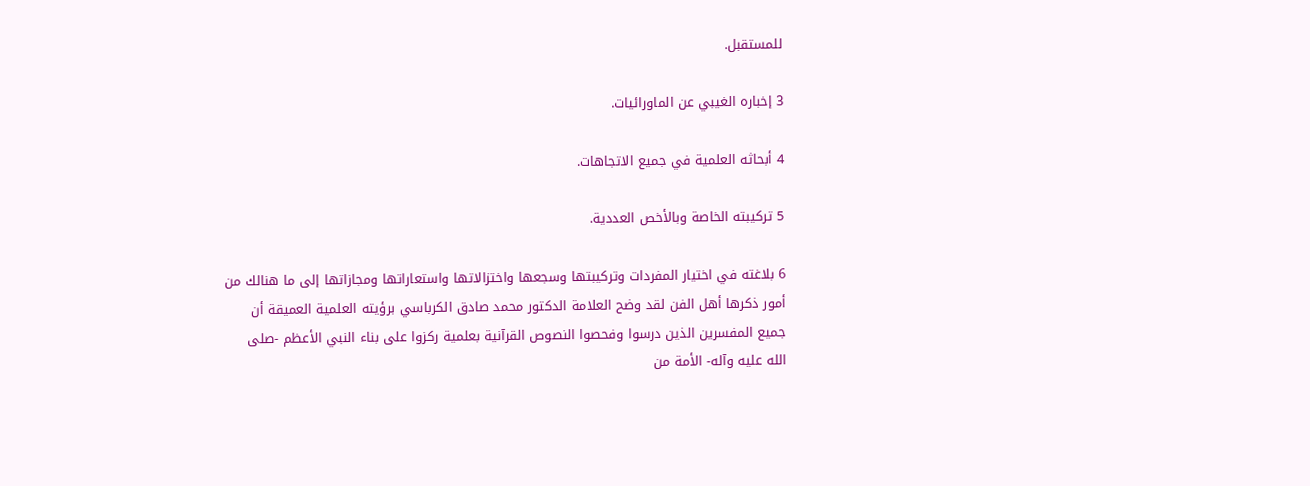للمستقبل.

3 إخباره الغيبي عن الماورائيات.

4 أبحاثه العلمية في جميع الاتجاهات.

5 تركيبته الخاصة وبالأخص العددية.

6 بلاغته في اختيار المفردات وتركيبتها وسجعها واختزالاتها واستعاراتها ومجازاتها إلى ما هنالك من أمور ذكرها أهل الفن لقد وضح العلامة الدكتور محمد صادق الكرباسي برؤيته العلمية العميقة أن جميع المفسرين الذين درسوا وفحصوا النصوص القرآنية بعلمية ركزوا على بناء النبي الأعظم -صلى الله عليه وآله- الأمة من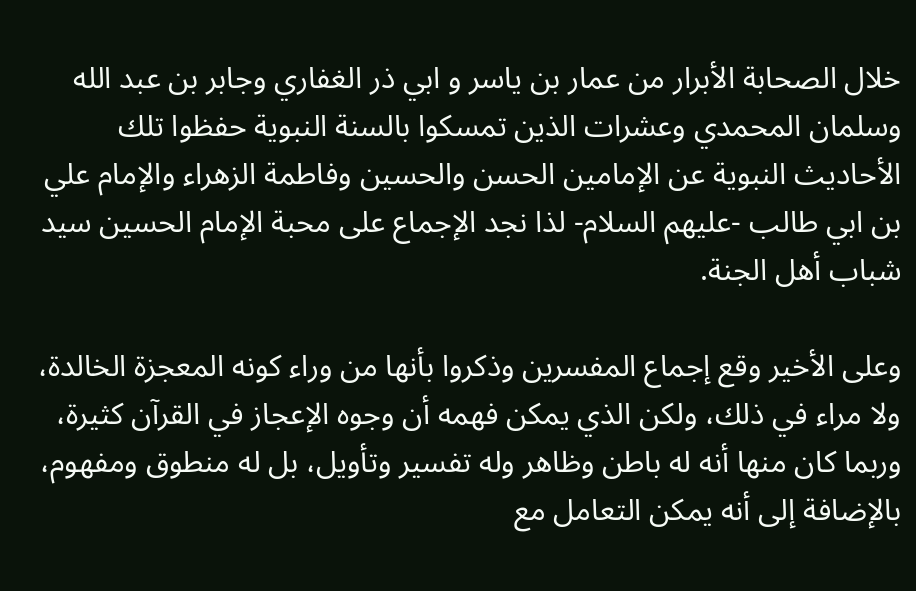خلال الصحابة الأبرار من عمار بن ياسر و ابي ذر الغفاري وجابر بن عبد الله وسلمان المحمدي وعشرات الذين تمسكوا بالسنة النبوية حفظوا تلك الأحاديث النبوية عن الإمامين الحسن والحسين وفاطمة الزهراء والإمام علي بن ابي طالب -عليهم السلام- لذا نجد الإجماع على محبة الإمام الحسين سيد شباب أهل الجنة.

وعلى الأخير وقع إجماع المفسرين وذكروا بأنها من وراء كونه المعجزة الخالدة، ولا مراء في ذلك، ولكن الذي يمكن فهمه أن وجوه الإعجاز في القرآن كثيرة، وربما كان منها أنه له باطن وظاهر وله تفسير وتأويل، بل له منطوق ومفهوم، بالإضافة إلى أنه يمكن التعامل مع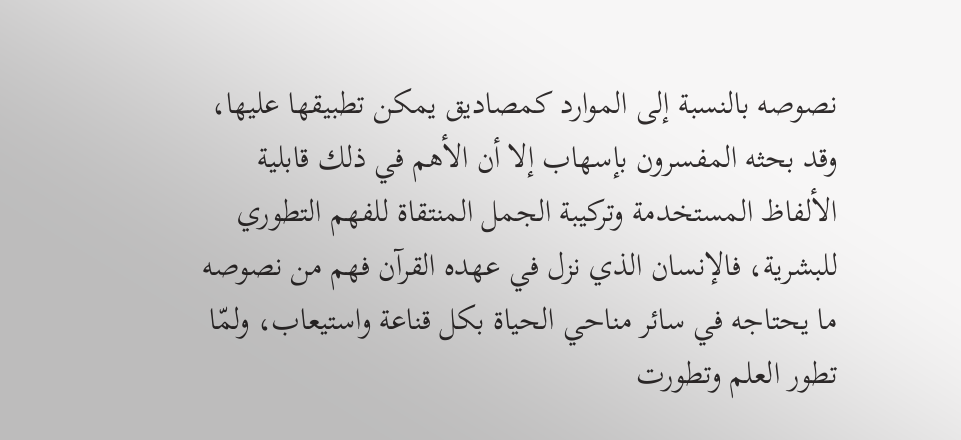نصوصه بالنسبة إلى الموارد كمصاديق يمكن تطبيقها عليها، وقد بحثه المفسرون بإسهاب إلا أن الأهم في ذلك قابلية الألفاظ المستخدمة وتركيبة الجمل المنتقاة للفهم التطوري للبشرية، فالإنسان الذي نزل في عهده القرآن فهم من نصوصه ما يحتاجه في سائر مناحي الحياة بكل قناعة واستيعاب، ولمّا تطور العلم وتطورت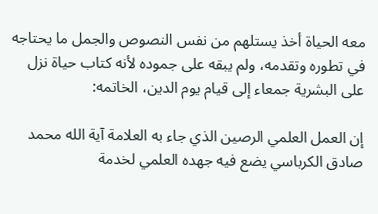معه الحياة أخذ يستلهم من نفس النصوص والجمل ما يحتاجه في تطوره وتقدمه، ولم يبقه على جموده لأنه كتاب حياة نزل على البشرية جمعاء إلى قيام يوم الدين، الخاتمه:

إن العمل العلمي الرصين الذي جاء به العلامة آية الله محمد صادق الكرباسي يضع فيه جهده العلمي لخدمة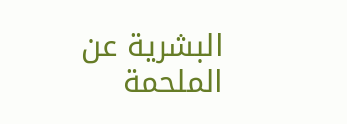البشرية عن الملحمة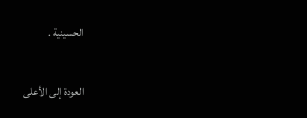الحسينية .

العودة إلى الأعلى